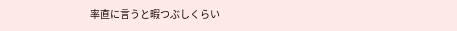率直に言うと暇つぶしくらい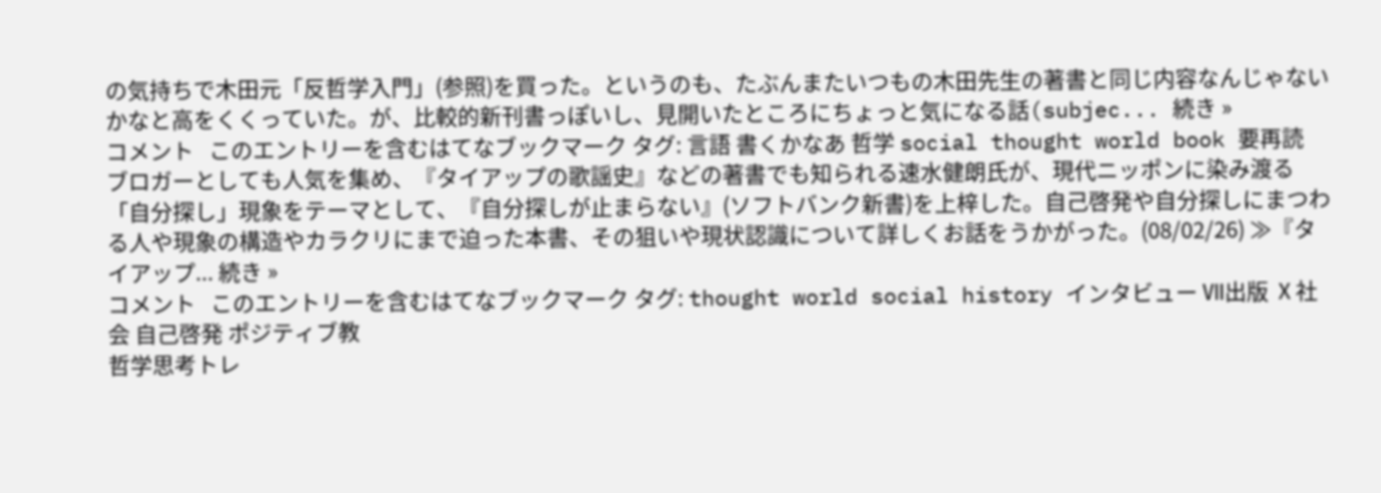の気持ちで木田元「反哲学入門」(参照)を買った。というのも、たぶんまたいつもの木田先生の著書と同じ内容なんじゃないかなと高をくくっていた。が、比較的新刊書っぽいし、見開いたところにちょっと気になる話(subjec... 続き »
コメント   このエントリーを含むはてなブックマーク タグ: 言語 書くかなあ 哲学 social thought world book 要再読
ブロガーとしても人気を集め、『タイアップの歌謡史』などの著書でも知られる速水健朗氏が、現代ニッポンに染み渡る「自分探し」現象をテーマとして、『自分探しが止まらない』(ソフトバンク新書)を上梓した。自己啓発や自分探しにまつわる人や現象の構造やカラクリにまで迫った本書、その狙いや現状認識について詳しくお話をうかがった。(08/02/26) ≫『タイアップ... 続き »
コメント   このエントリーを含むはてなブックマーク タグ: thought world social history インタビュー Ⅶ出版 Ⅹ社会 自己啓発 ポジティブ教
哲学思考トレ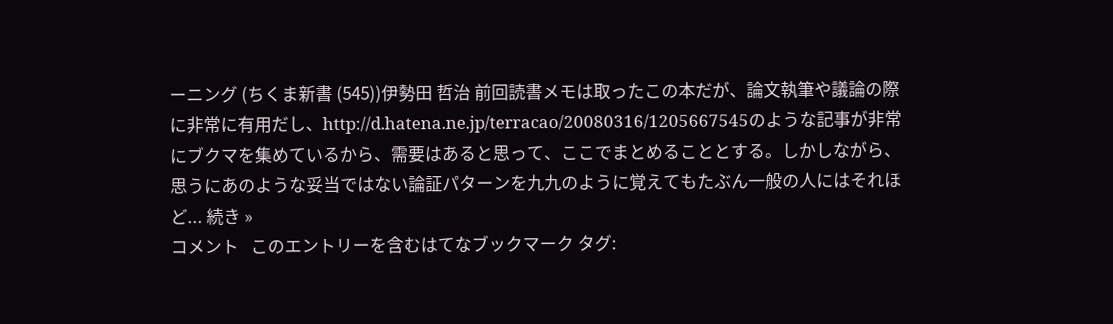ーニング (ちくま新書 (545))伊勢田 哲治 前回読書メモは取ったこの本だが、論文執筆や議論の際に非常に有用だし、http://d.hatena.ne.jp/terracao/20080316/1205667545のような記事が非常にブクマを集めているから、需要はあると思って、ここでまとめることとする。しかしながら、思うにあのような妥当ではない論証パターンを九九のように覚えてもたぶん一般の人にはそれほど... 続き »
コメント   このエントリーを含むはてなブックマーク タグ: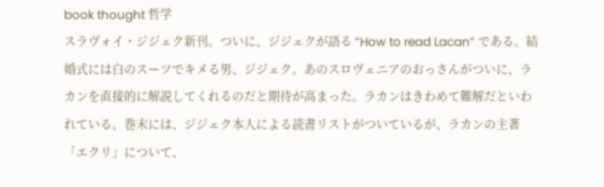book thought 哲学
スラヴォイ・ジジェク新刊。ついに、ジジェクが語る ”How to read Lacan” である。結婚式には白のスーツでキメる男、ジジェク。あのスロヴェニアのおっさんがついに、ラカンを直接的に解説してくれるのだと期待が高まった。ラカンはきわめて難解だといわれている。巻末には、ジジェク本人による読書リストがついているが、ラカンの主著「エクリ」について、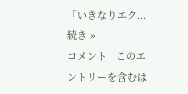「いきなりエク... 続き »
コメント   このエントリーを含むは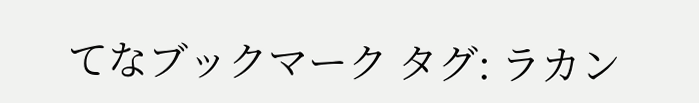てなブックマーク タグ: ラカン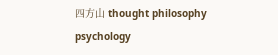四方山 thought philosophy psychology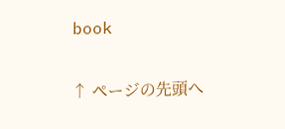book

↑ ページの先頭へ